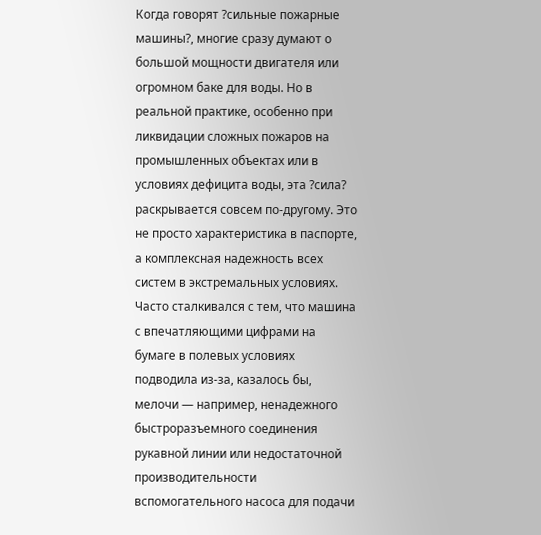Когда говорят ?сильные пожарные машины?, многие сразу думают о большой мощности двигателя или огромном баке для воды. Но в реальной практике, особенно при ликвидации сложных пожаров на промышленных объектах или в условиях дефицита воды, эта ?сила? раскрывается совсем по-другому. Это не просто характеристика в паспорте, а комплексная надежность всех систем в экстремальных условиях. Часто сталкивался с тем, что машина с впечатляющими цифрами на бумаге в полевых условиях подводила из-за, казалось бы, мелочи — например, ненадежного быстроразъемного соединения рукавной линии или недостаточной производительности вспомогательного насоса для подачи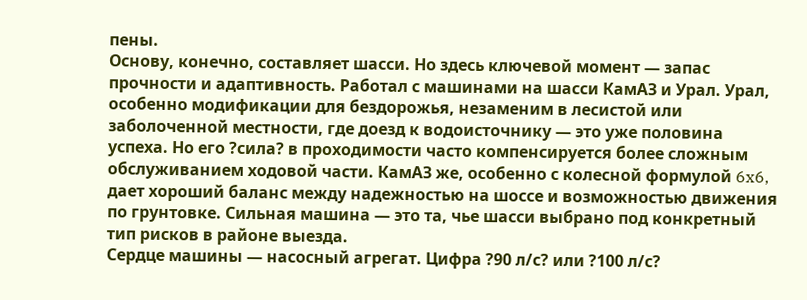пены.
Основу, конечно, составляет шасси. Но здесь ключевой момент — запас прочности и адаптивность. Работал с машинами на шасси КамАЗ и Урал. Урал, особенно модификации для бездорожья, незаменим в лесистой или заболоченной местности, где доезд к водоисточнику — это уже половина успеха. Но его ?сила? в проходимости часто компенсируется более сложным обслуживанием ходовой части. КамАЗ же, особенно с колесной формулой 6x6, дает хороший баланс между надежностью на шоссе и возможностью движения по грунтовке. Сильная машина — это та, чье шасси выбрано под конкретный тип рисков в районе выезда.
Сердце машины — насосный агрегат. Цифра ?90 л/с? или ?100 л/с?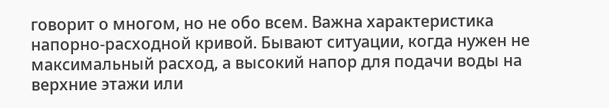говорит о многом, но не обо всем. Важна характеристика напорно-расходной кривой. Бывают ситуации, когда нужен не максимальный расход, а высокий напор для подачи воды на верхние этажи или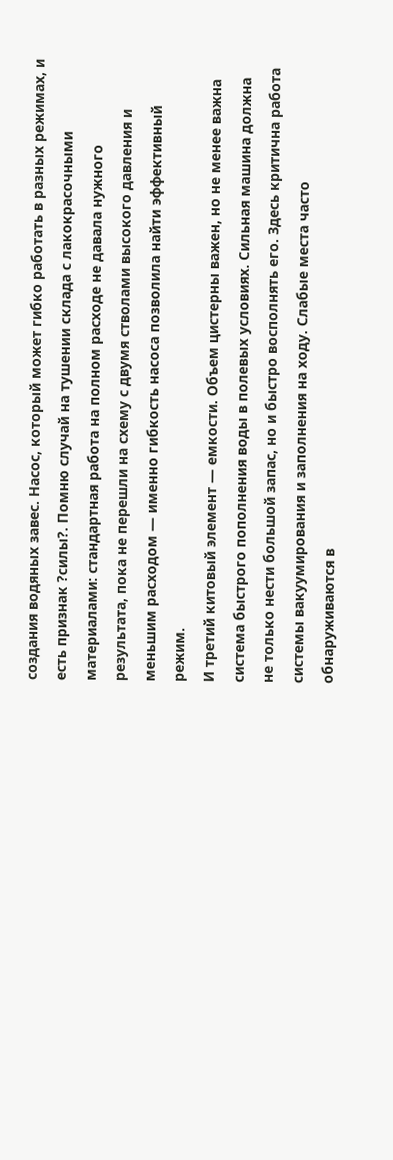создания водяных завес. Насос, который может гибко работать в разных режимах, и есть признак ?силы?. Помню случай на тушении склада с лакокрасочными материалами: стандартная работа на полном расходе не давала нужного результата, пока не перешли на схему с двумя стволами высокого давления и меньшим расходом — именно гибкость насоса позволила найти эффективный режим.
И третий китовый элемент — емкости. Объем цистерны важен, но не менее важна система быстрого пополнения воды в полевых условиях. Сильная машина должна не только нести большой запас, но и быстро восполнять его. Здесь критична работа системы вакуумирования и заполнения на ходу. Слабые места часто обнаруживаются в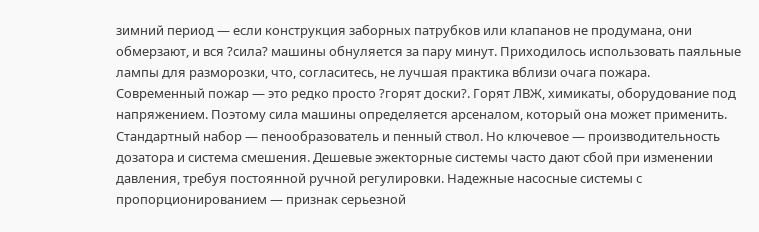зимний период — если конструкция заборных патрубков или клапанов не продумана, они обмерзают, и вся ?сила? машины обнуляется за пару минут. Приходилось использовать паяльные лампы для разморозки, что, согласитесь, не лучшая практика вблизи очага пожара.
Современный пожар — это редко просто ?горят доски?. Горят ЛВЖ, химикаты, оборудование под напряжением. Поэтому сила машины определяется арсеналом, который она может применить. Стандартный набор — пенообразователь и пенный ствол. Но ключевое — производительность дозатора и система смешения. Дешевые эжекторные системы часто дают сбой при изменении давления, требуя постоянной ручной регулировки. Надежные насосные системы с пропорционированием — признак серьезной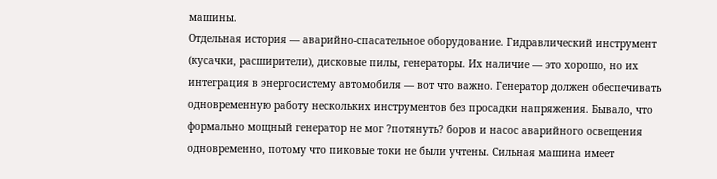машины.
Отдельная история — аварийно-спасательное оборудование. Гидравлический инструмент (кусачки, расширители), дисковые пилы, генераторы. Их наличие — это хорошо, но их интеграция в энергосистему автомобиля — вот что важно. Генератор должен обеспечивать одновременную работу нескольких инструментов без просадки напряжения. Бывало, что формально мощный генератор не мог ?потянуть? боров и насос аварийного освещения одновременно, потому что пиковые токи не были учтены. Сильная машина имеет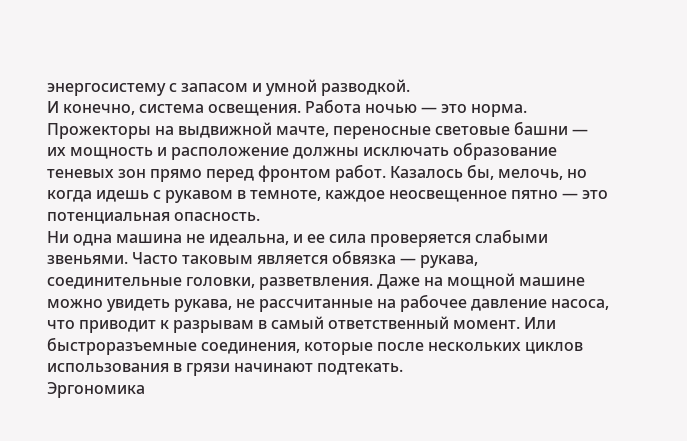энергосистему с запасом и умной разводкой.
И конечно, система освещения. Работа ночью — это норма. Прожекторы на выдвижной мачте, переносные световые башни — их мощность и расположение должны исключать образование теневых зон прямо перед фронтом работ. Казалось бы, мелочь, но когда идешь с рукавом в темноте, каждое неосвещенное пятно — это потенциальная опасность.
Ни одна машина не идеальна, и ее сила проверяется слабыми звеньями. Часто таковым является обвязка — рукава, соединительные головки, разветвления. Даже на мощной машине можно увидеть рукава, не рассчитанные на рабочее давление насоса, что приводит к разрывам в самый ответственный момент. Или быстроразъемные соединения, которые после нескольких циклов использования в грязи начинают подтекать.
Эргономика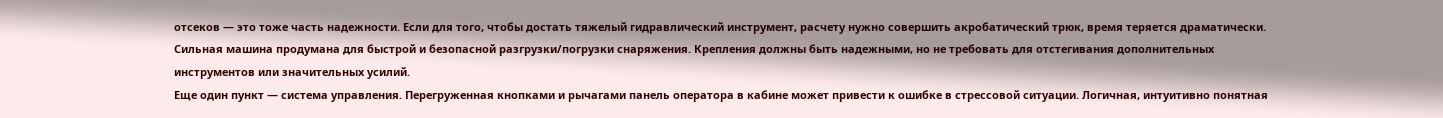отсеков — это тоже часть надежности. Если для того, чтобы достать тяжелый гидравлический инструмент, расчету нужно совершить акробатический трюк, время теряется драматически. Сильная машина продумана для быстрой и безопасной разгрузки/погрузки снаряжения. Крепления должны быть надежными, но не требовать для отстегивания дополнительных инструментов или значительных усилий.
Еще один пункт — система управления. Перегруженная кнопками и рычагами панель оператора в кабине может привести к ошибке в стрессовой ситуации. Логичная, интуитивно понятная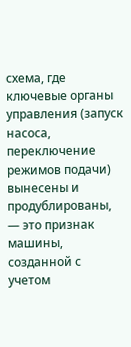схема, где ключевые органы управления (запуск насоса, переключение режимов подачи) вынесены и продублированы, — это признак машины, созданной с учетом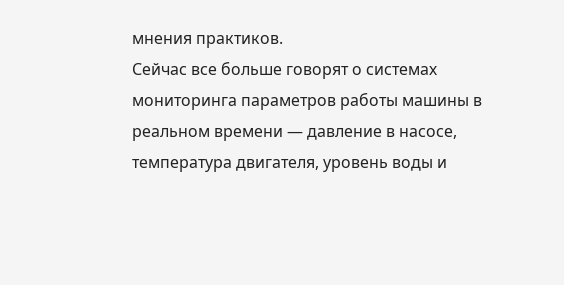мнения практиков.
Сейчас все больше говорят о системах мониторинга параметров работы машины в реальном времени — давление в насосе, температура двигателя, уровень воды и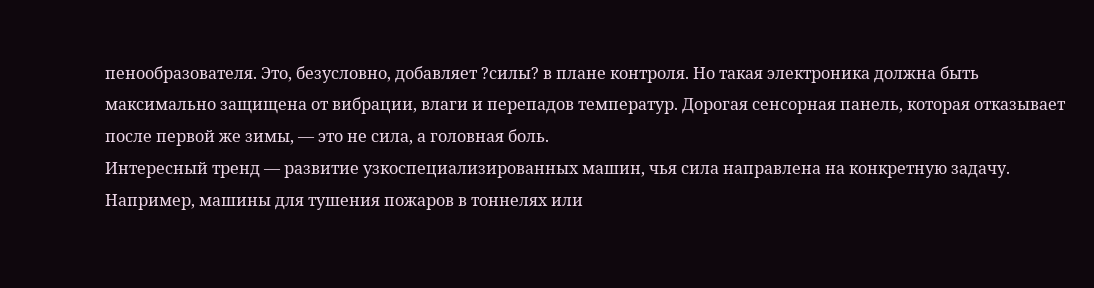пенообразователя. Это, безусловно, добавляет ?силы? в плане контроля. Но такая электроника должна быть максимально защищена от вибрации, влаги и перепадов температур. Дорогая сенсорная панель, которая отказывает после первой же зимы, — это не сила, а головная боль.
Интересный тренд — развитие узкоспециализированных машин, чья сила направлена на конкретную задачу. Например, машины для тушения пожаров в тоннелях или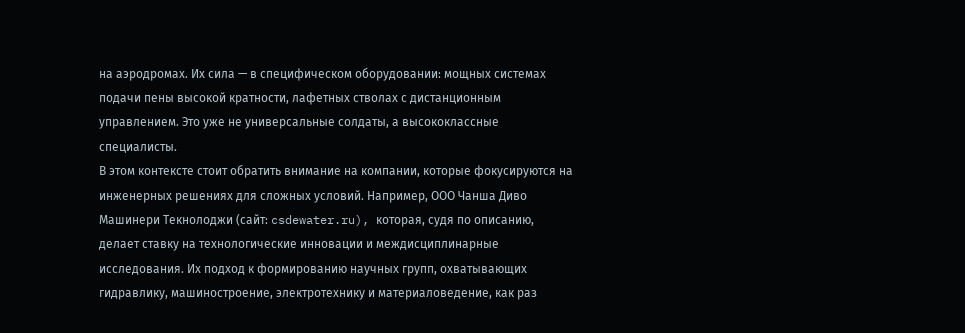на аэродромах. Их сила — в специфическом оборудовании: мощных системах подачи пены высокой кратности, лафетных стволах с дистанционным управлением. Это уже не универсальные солдаты, а высококлассные специалисты.
В этом контексте стоит обратить внимание на компании, которые фокусируются на инженерных решениях для сложных условий. Например, ООО Чанша Диво Машинери Текнолоджи (сайт: csdewater.ru), которая, судя по описанию, делает ставку на технологические инновации и междисциплинарные исследования. Их подход к формированию научных групп, охватывающих гидравлику, машиностроение, электротехнику и материаловедение, как раз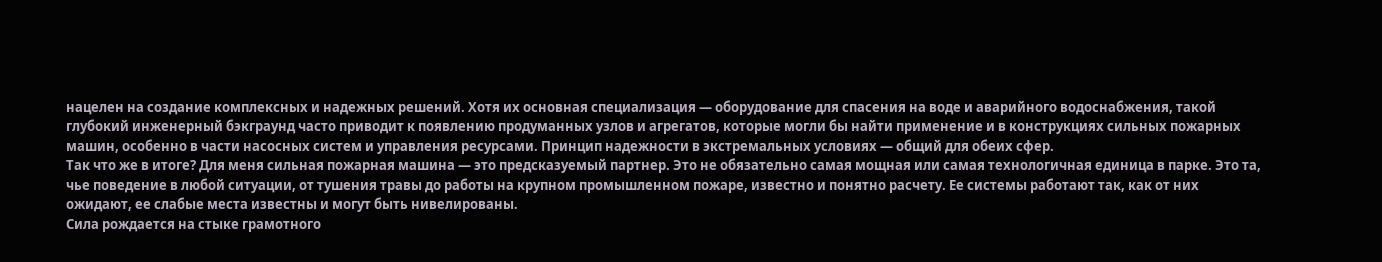нацелен на создание комплексных и надежных решений. Хотя их основная специализация — оборудование для спасения на воде и аварийного водоснабжения, такой глубокий инженерный бэкграунд часто приводит к появлению продуманных узлов и агрегатов, которые могли бы найти применение и в конструкциях сильных пожарных машин, особенно в части насосных систем и управления ресурсами. Принцип надежности в экстремальных условиях — общий для обеих сфер.
Так что же в итоге? Для меня сильная пожарная машина — это предсказуемый партнер. Это не обязательно самая мощная или самая технологичная единица в парке. Это та, чье поведение в любой ситуации, от тушения травы до работы на крупном промышленном пожаре, известно и понятно расчету. Ее системы работают так, как от них ожидают, ее слабые места известны и могут быть нивелированы.
Сила рождается на стыке грамотного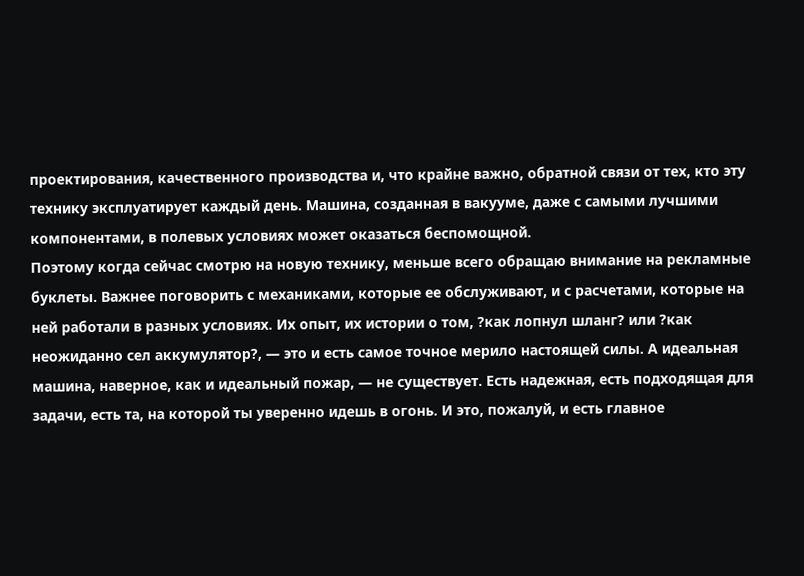проектирования, качественного производства и, что крайне важно, обратной связи от тех, кто эту технику эксплуатирует каждый день. Машина, созданная в вакууме, даже с самыми лучшими компонентами, в полевых условиях может оказаться беспомощной.
Поэтому когда сейчас смотрю на новую технику, меньше всего обращаю внимание на рекламные буклеты. Важнее поговорить с механиками, которые ее обслуживают, и с расчетами, которые на ней работали в разных условиях. Их опыт, их истории о том, ?как лопнул шланг? или ?как неожиданно сел аккумулятор?, — это и есть самое точное мерило настоящей силы. А идеальная машина, наверное, как и идеальный пожар, — не существует. Есть надежная, есть подходящая для задачи, есть та, на которой ты уверенно идешь в огонь. И это, пожалуй, и есть главное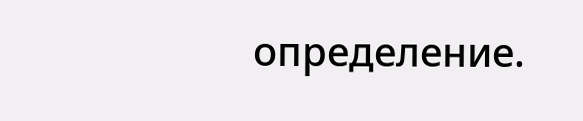определение.